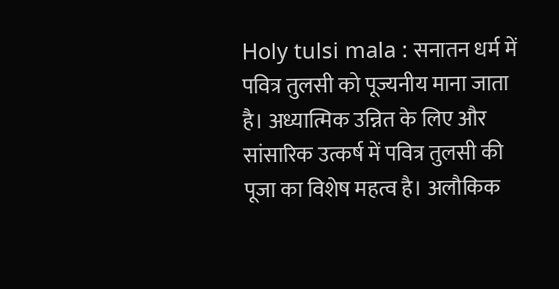Holy tulsi mala : सनातन धर्म में पवित्र तुलसी को पूज्यनीय माना जाता है। अध्यात्मिक उन्नित के लिए और सांसारिक उत्कर्ष में पवित्र तुलसी की पूजा का विशेष महत्व है। अलौकिक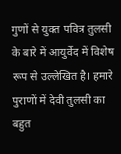गुणों से युक्त पवित्र तुलसी के बारे में आयुर्वेद में विशेष रूप से उल्लेखित है। हमारे पुराणों में देवी तुलसी का बहुत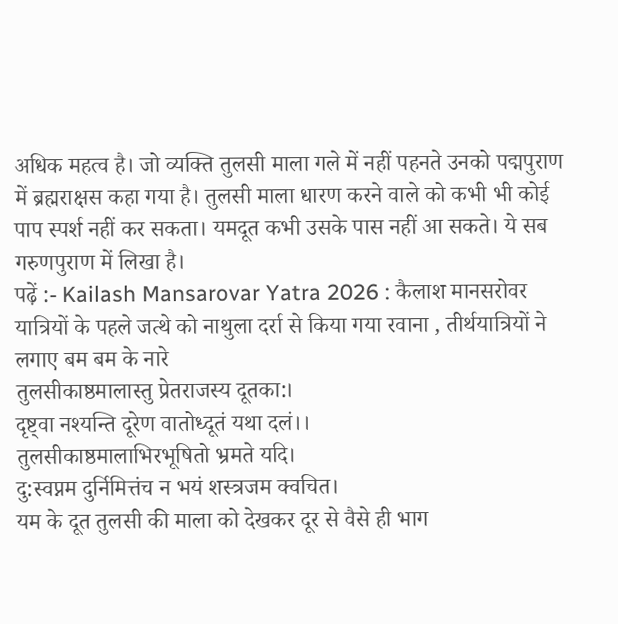अधिक महत्व है। जो व्यक्ति तुलसी माला गले में नहीं पहनते उनको पद्मपुराण में ब्रह्मराक्षस कहा गया है। तुलसी माला धारण करने वाले को कभी भी कोई पाप स्पर्श नहीं कर सकता। यमदूत कभी उसके पास नहीं आ सकते। ये सब गरुणपुराण में लिखा है।
पढ़ें :- Kailash Mansarovar Yatra 2026 : कैलाश मानसरोवर यात्रियों के पहले जत्थे को नाथुला दर्रा से किया गया रवाना , तीर्थयात्रियों ने लगाए बम बम के नारे
तुलसीकाष्ठमालास्तु प्रेतराजस्य दूतका:।
दृष्ट्वा नश्यन्ति दूरेण वातोध्दूतं यथा दलं।।
तुलसीकाष्ठमालाभिरभूषितो भ्रमते यदि।
दु:स्वप्नम दुर्निमित्तंच न भयं शस्त्रजम क्वचित।
यम के दूत तुलसी की माला को देखकर दूर से वैसे ही भाग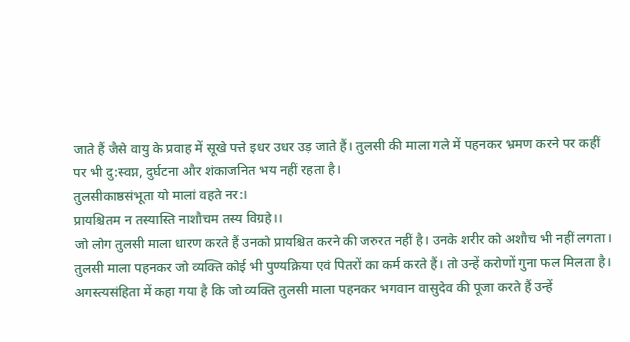जाते हैं जैसे वायु के प्रवाह में सूखे पत्ते इधर उधर उड़ जाते हैं। तुलसी की माला गले में पहनकर भ्रमण करने पर कहीं पर भी दु:स्वप्न, दुर्घटना और शंकाजनित भय नहीं रहता है।
तुलसीकाष्ठसंभूता यो मालां वहते नर:।
प्रायश्चितम न तस्यास्ति नाशौचम तस्य विग्रहे।।
जो लोग तुलसी माला धारण करते हैं उनको प्रायश्चित करने की जरुरत नहीं है। उनके शरीर को अशौच भी नहीं लगता। तुलसी माला पहनकर जो व्यक्ति कोई भी पुण्यक्रिया एवं पितरों का कर्म करते हैं। तो उन्हें करोणों गुना फल मिलता है। अगस्त्यसंहिता में कहा गया है कि जो व्यक्ति तुलसी माला पहनकर भगवान वासुदेव की पूजा करते हैं उन्हें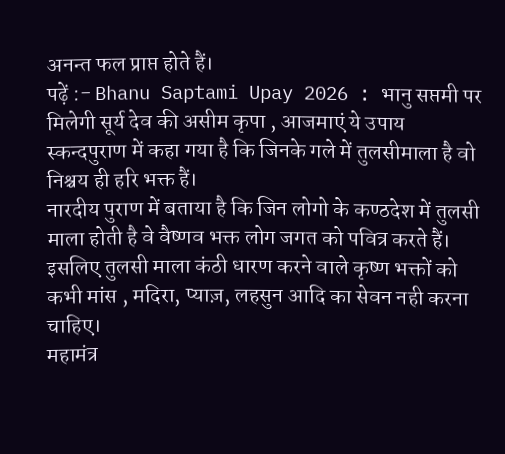अनन्त फल प्राप्त होते हैं।
पढ़ें :- Bhanu Saptami Upay 2026 : भानु सप्तमी पर मिलेगी सूर्य देव की असीम कृपा , आजमाएं ये उपाय
स्कन्दपुराण में कहा गया है कि जिनके गले में तुलसीमाला है वो निश्चय ही हरि भक्त हैं।
नारदीय पुराण में बताया है कि जिन लोगो के कण्ठदेश में तुलसी माला होती है वे वैष्णव भक्त लोग जगत को पवित्र करते हैं।
इसलिए तुलसी माला कंठी धारण करने वाले कृष्ण भक्तों को कभी मांस , मदिरा, प्याज़, लहसुन आदि का सेवन नही करना चाहिए।
महामंत्र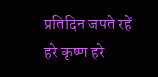प्रतिदिन जपते रहें
हरे कृष्ण हरे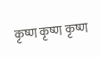कृष्ण कृष्ण कृष्ण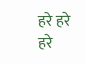हरे हरे
हरे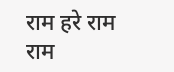राम हरे राम राम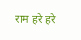राम हरे हरे